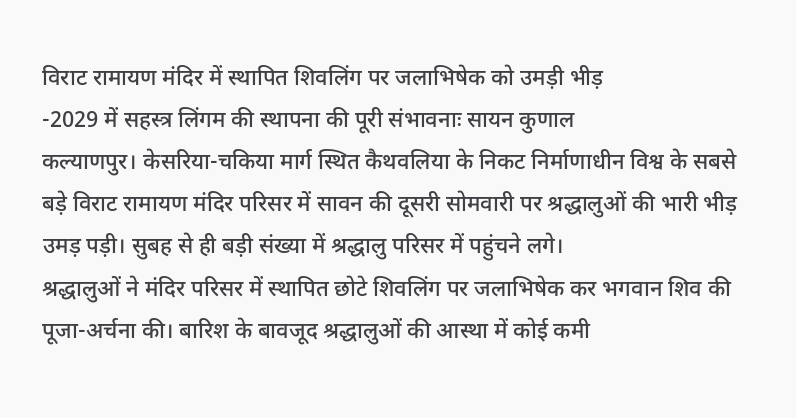विराट रामायण मंदिर में स्थापित शिवलिंग पर जलाभिषेक को उमड़ी भीड़
-2029 में सहस्त्र लिंगम की स्थापना की पूरी संभावनाः सायन कुणाल
कल्याणपुर। केसरिया-चकिया मार्ग स्थित कैथवलिया के निकट निर्माणाधीन विश्व के सबसे बड़े विराट रामायण मंदिर परिसर में सावन की दूसरी सोमवारी पर श्रद्धालुओं की भारी भीड़ उमड़ पड़ी। सुबह से ही बड़ी संख्या में श्रद्धालु परिसर में पहुंचने लगे।
श्रद्धालुओं ने मंदिर परिसर में स्थापित छोटे शिवलिंग पर जलाभिषेक कर भगवान शिव की पूजा-अर्चना की। बारिश के बावजूद श्रद्धालुओं की आस्था में कोई कमी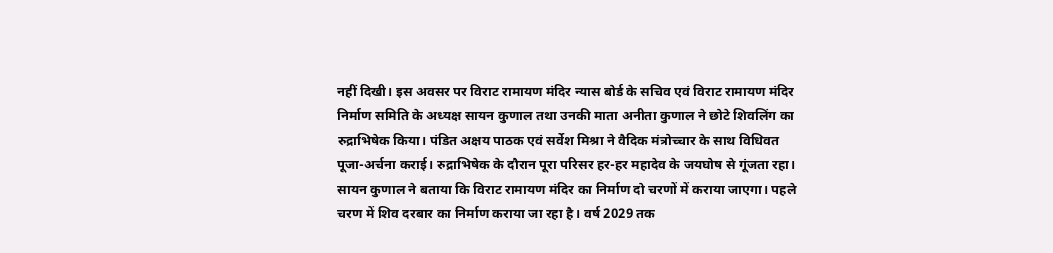नहीं दिखी। इस अवसर पर विराट रामायण मंदिर न्यास बोर्ड के सचिव एवं विराट रामायण मंदिर निर्माण समिति के अध्यक्ष सायन कुणाल तथा उनकी माता अनीता कुणाल ने छोटे शिवलिंग का रुद्राभिषेक किया। पंडित अक्षय पाठक एवं सर्वेश मिश्रा ने वैदिक मंत्रोच्चार के साथ विधिवत पूजा-अर्चना कराई। रुद्राभिषेक के दौरान पूरा परिसर हर-हर महादेव के जयघोष से गूंजता रहा।
सायन कुणाल ने बताया कि विराट रामायण मंदिर का निर्माण दो चरणों में कराया जाएगा। पहले चरण में शिव दरबार का निर्माण कराया जा रहा है। वर्ष 2029 तक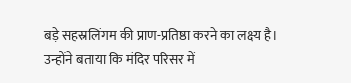बड़े सहस्रलिंगम की प्राण-प्रतिष्ठा करने का लक्ष्य है। उन्होंने बताया कि मंदिर परिसर में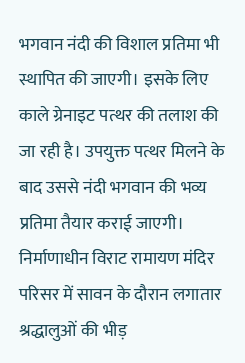भगवान नंदी की विशाल प्रतिमा भी स्थापित की जाएगी। इसके लिए काले ग्रेनाइट पत्थर की तलाश की जा रही है। उपयुक्त पत्थर मिलने के बाद उससे नंदी भगवान की भव्य प्रतिमा तैयार कराई जाएगी।
निर्माणाधीन विराट रामायण मंदिर परिसर में सावन के दौरान लगातार श्रद्धालुओं की भीड़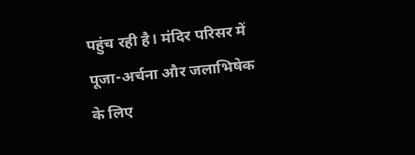पहुंच रही है। मंदिर परिसर में पूजा-अर्चना और जलाभिषेक के लिए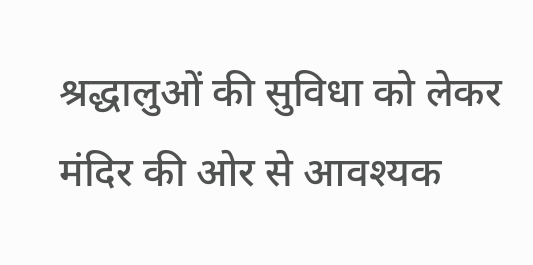श्रद्धालुओं की सुविधा को लेकर मंदिर की ओर से आवश्यक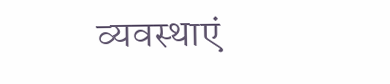व्यवस्थाएं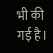भी की गई है।